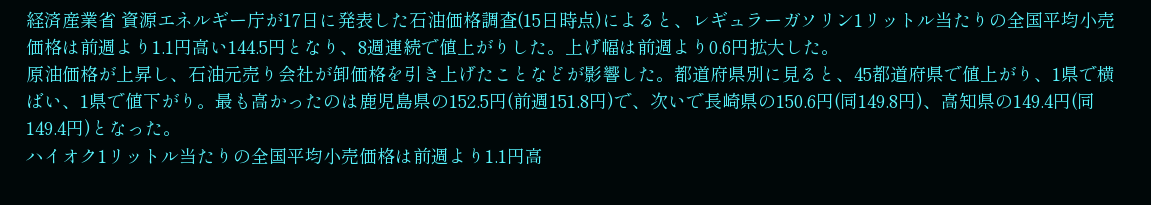経済産業省 資源エネルギー庁が17日に発表した石油価格調査(15日時点)によると、レギュラーガソリン1リットル当たりの全国平均小売価格は前週より1.1円高い144.5円となり、8週連続で値上がりした。上げ幅は前週より0.6円拡大した。
原油価格が上昇し、石油元売り会社が卸価格を引き上げたことなどが影響した。都道府県別に見ると、45都道府県で値上がり、1県で横ばい、1県で値下がり。最も高かったのは鹿児島県の152.5円(前週151.8円)で、次いで長崎県の150.6円(同149.8円)、高知県の149.4円(同149.4円)となった。
ハイオク1リットル当たりの全国平均小売価格は前週より1.1円高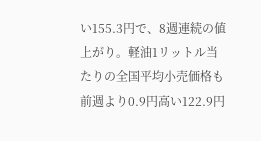い155.3円で、8週連続の値上がり。軽油1リットル当たりの全国平均小売価格も前週より0.9円高い122.9円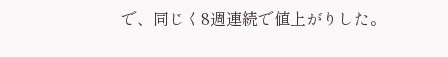で、同じく8週連続で値上がりした。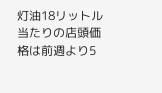灯油18リットル当たりの店頭価格は前週より5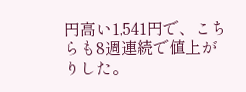円高い1,541円で、こちらも8週連続で値上がりした。